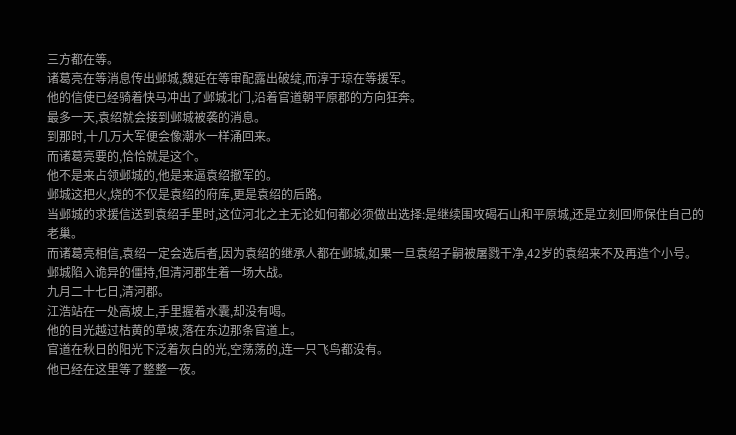三方都在等。
诸葛亮在等消息传出邺城,魏延在等审配露出破绽,而淳于琼在等援军。
他的信使已经骑着快马冲出了邺城北门,沿着官道朝平原郡的方向狂奔。
最多一天,袁绍就会接到邺城被袭的消息。
到那时,十几万大军便会像潮水一样涌回来。
而诸葛亮要的,恰恰就是这个。
他不是来占领邺城的,他是来逼袁绍撤军的。
邺城这把火,烧的不仅是袁绍的府库,更是袁绍的后路。
当邺城的求援信送到袁绍手里时,这位河北之主无论如何都必须做出选择:是继续围攻碣石山和平原城,还是立刻回师保住自己的老巢。
而诸葛亮相信,袁绍一定会选后者,因为袁绍的继承人都在邺城,如果一旦袁绍子嗣被屠戮干净,42岁的袁绍来不及再造个小号。
邺城陷入诡异的僵持,但清河郡生着一场大战。
九月二十七日,清河郡。
江浩站在一处高坡上,手里握着水囊,却没有喝。
他的目光越过枯黄的草坡,落在东边那条官道上。
官道在秋日的阳光下泛着灰白的光,空荡荡的,连一只飞鸟都没有。
他已经在这里等了整整一夜。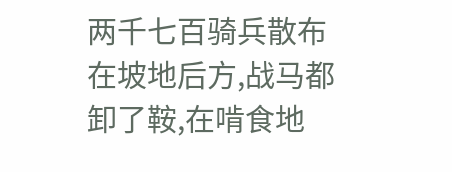两千七百骑兵散布在坡地后方,战马都卸了鞍,在啃食地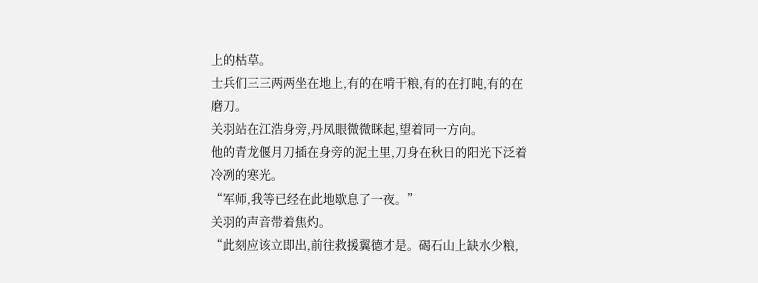上的枯草。
士兵们三三两两坐在地上,有的在啃干粮,有的在打盹,有的在磨刀。
关羽站在江浩身旁,丹凤眼微微眯起,望着同一方向。
他的青龙偃月刀插在身旁的泥土里,刀身在秋日的阳光下泛着冷冽的寒光。
“军师,我等已经在此地歇息了一夜。”
关羽的声音带着焦灼。
“此刻应该立即出,前往救援翼德才是。碣石山上缺水少粮,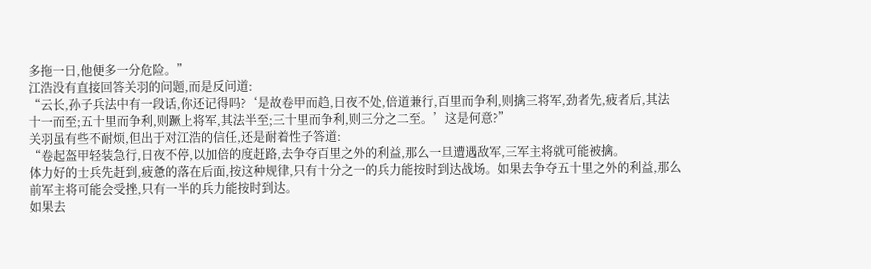多拖一日,他便多一分危险。”
江浩没有直接回答关羽的问题,而是反问道:
“云长,孙子兵法中有一段话,你还记得吗?‘是故卷甲而趋,日夜不处,倍道兼行,百里而争利,则擒三将军,劲者先,疲者后,其法十一而至;五十里而争利,则蹶上将军,其法半至;三十里而争利,则三分之二至。’这是何意?”
关羽虽有些不耐烦,但出于对江浩的信任,还是耐着性子答道:
“卷起盔甲轻装急行,日夜不停,以加倍的度赶路,去争夺百里之外的利益,那么一旦遭遇敌军,三军主将就可能被擒。
体力好的士兵先赶到,疲惫的落在后面,按这种规律,只有十分之一的兵力能按时到达战场。如果去争夺五十里之外的利益,那么前军主将可能会受挫,只有一半的兵力能按时到达。
如果去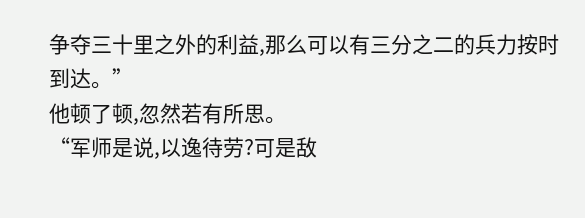争夺三十里之外的利益,那么可以有三分之二的兵力按时到达。”
他顿了顿,忽然若有所思。
“军师是说,以逸待劳?可是敌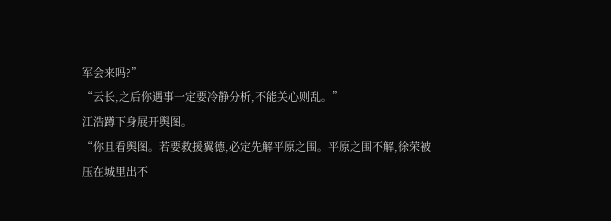军会来吗?”
“云长,之后你遇事一定要冷静分析,不能关心则乱。”
江浩蹲下身展开舆图。
“你且看舆图。若要救援翼德,必定先解平原之围。平原之围不解,徐荣被压在城里出不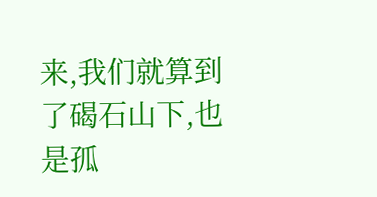来,我们就算到了碣石山下,也是孤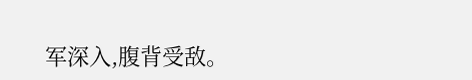军深入,腹背受敌。